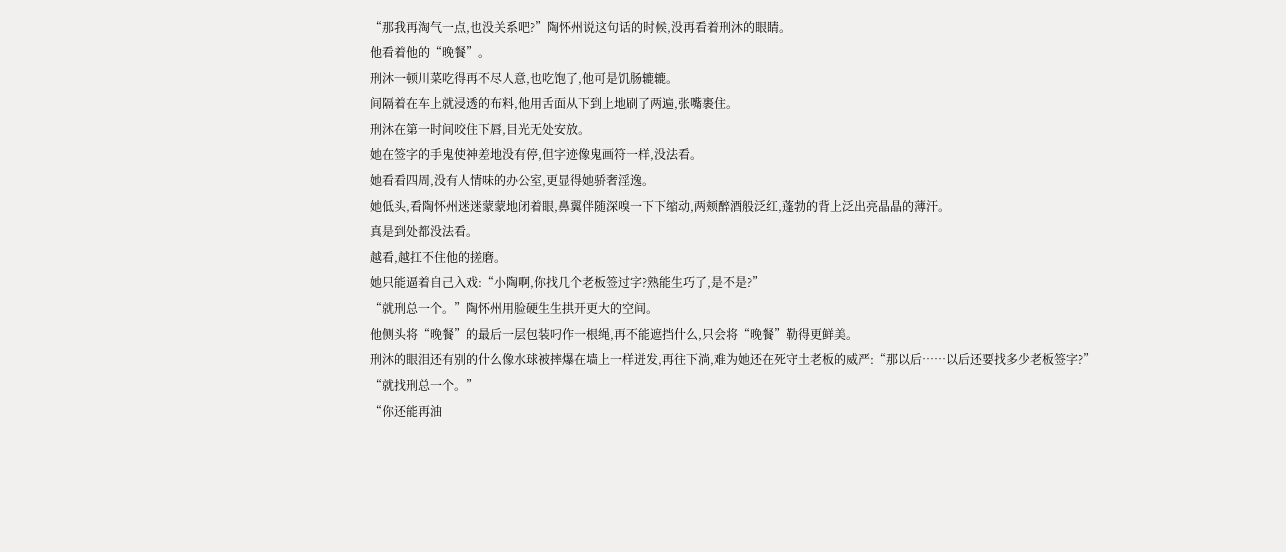“那我再淘气一点,也没关系吧?”陶怀州说这句话的时候,没再看着刑沐的眼睛。
他看着他的“晚餐”。
刑沐一顿川菜吃得再不尽人意,也吃饱了,他可是饥肠辘辘。
间隔着在车上就浸透的布料,他用舌面从下到上地刷了两遍,张嘴裹住。
刑沐在第一时间咬住下唇,目光无处安放。
她在签字的手鬼使神差地没有停,但字迹像鬼画符一样,没法看。
她看看四周,没有人情味的办公室,更显得她骄奢淫逸。
她低头,看陶怀州迷迷蒙蒙地闭着眼,鼻翼伴随深嗅一下下缩动,两颊醉酒般泛红,蓬勃的背上泛出亮晶晶的薄汗。
真是到处都没法看。
越看,越扛不住他的搓磨。
她只能逼着自己入戏:“小陶啊,你找几个老板签过字?熟能生巧了,是不是?”
“就刑总一个。”陶怀州用脸硬生生拱开更大的空间。
他侧头将“晚餐”的最后一层包装叼作一根绳,再不能遮挡什么,只会将“晚餐”勒得更鲜美。
刑沐的眼泪还有别的什么像水球被摔爆在墙上一样迸发,再往下淌,难为她还在死守土老板的威严:“那以后……以后还要找多少老板签字?”
“就找刑总一个。”
“你还能再油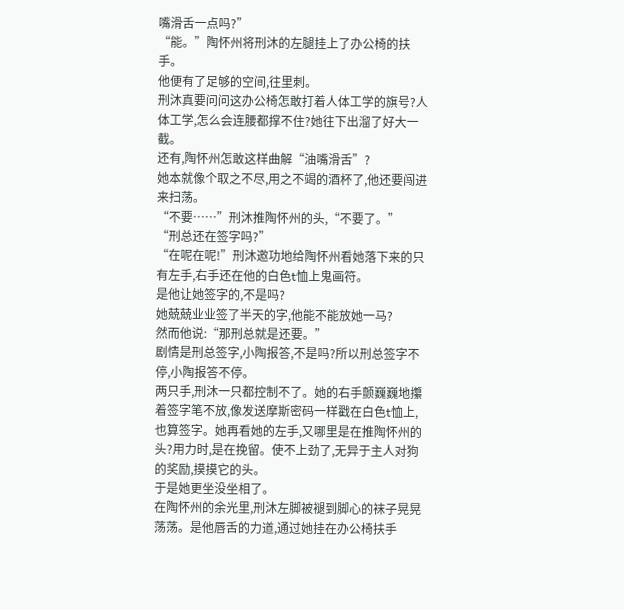嘴滑舌一点吗?”
“能。”陶怀州将刑沐的左腿挂上了办公椅的扶手。
他便有了足够的空间,往里刺。
刑沐真要问问这办公椅怎敢打着人体工学的旗号?人体工学,怎么会连腰都撑不住?她往下出溜了好大一截。
还有,陶怀州怎敢这样曲解“油嘴滑舌”?
她本就像个取之不尽,用之不竭的酒杯了,他还要闯进来扫荡。
“不要……”刑沐推陶怀州的头,“不要了。”
“刑总还在签字吗?”
“在呢在呢!”刑沐邀功地给陶怀州看她落下来的只有左手,右手还在他的白色t恤上鬼画符。
是他让她签字的,不是吗?
她兢兢业业签了半天的字,他能不能放她一马?
然而他说:“那刑总就是还要。”
剧情是刑总签字,小陶报答,不是吗?所以刑总签字不停,小陶报答不停。
两只手,刑沐一只都控制不了。她的右手颤巍巍地攥着签字笔不放,像发送摩斯密码一样戳在白色t恤上,也算签字。她再看她的左手,又哪里是在推陶怀州的头?用力时,是在挽留。使不上劲了,无异于主人对狗的奖励,摸摸它的头。
于是她更坐没坐相了。
在陶怀州的余光里,刑沐左脚被褪到脚心的袜子晃晃荡荡。是他唇舌的力道,通过她挂在办公椅扶手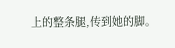上的整条腿,传到她的脚。